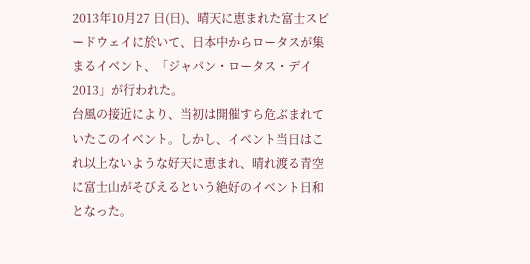2013年10月27 日(日)、晴天に恵まれた富士スピードウェイに於いて、日本中からロータスが集まるイベント、「ジャパン・ロータス・デイ 2013」が行われた。
台風の接近により、当初は開催すら危ぶまれていたこのイベント。しかし、イベント当日はこれ以上ないような好天に恵まれ、晴れ渡る青空に富士山がそびえるという絶好のイベント日和となった。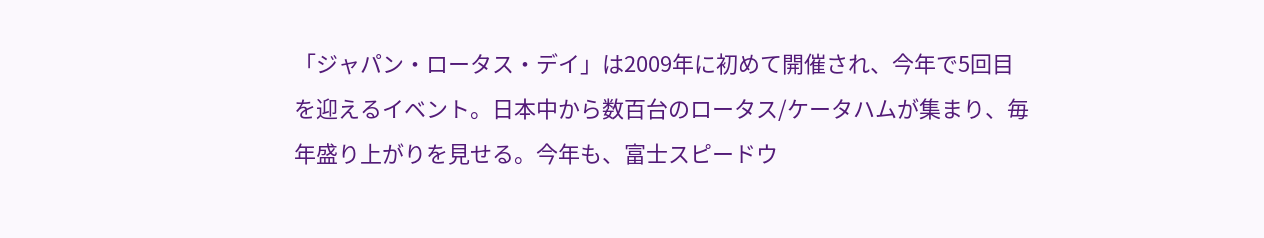「ジャパン・ロータス・デイ」は2009年に初めて開催され、今年で5回目を迎えるイベント。日本中から数百台のロータス/ケータハムが集まり、毎年盛り上がりを見せる。今年も、富士スピードウ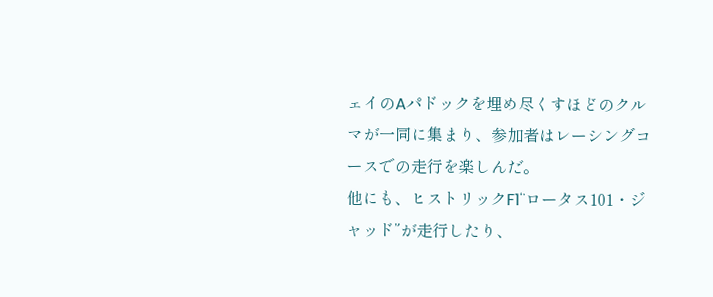ェイのAパドックを埋め尽くすほどのクルマが一同に集まり、参加者はレーシングコースでの走行を楽しんだ。
他にも、ヒストリックF1“ロータス101・ジャッド”が走行したり、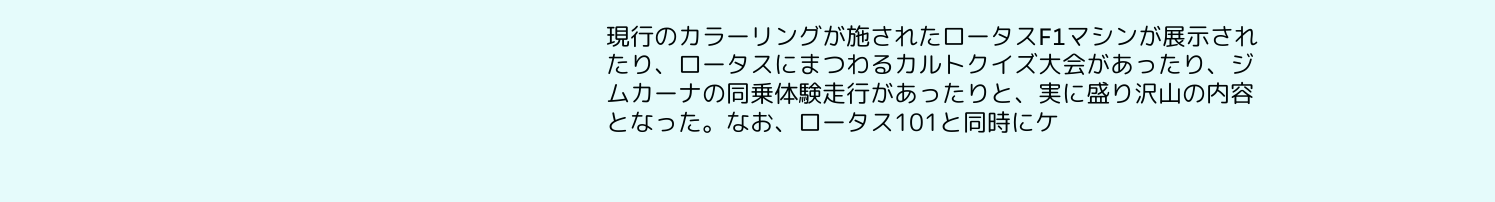現行のカラーリングが施されたロータスF1マシンが展示されたり、ロータスにまつわるカルトクイズ大会があったり、ジムカーナの同乗体験走行があったりと、実に盛り沢山の内容となった。なお、ロータス101と同時にケ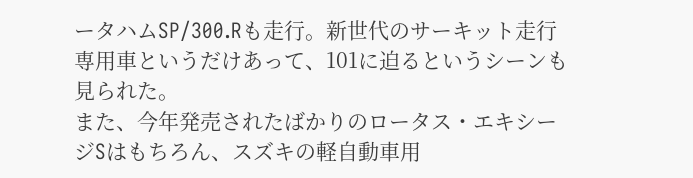ータハムSP/300.Rも走行。新世代のサーキット走行専用車というだけあって、101に迫るというシーンも見られた。
また、今年発売されたばかりのロータス・エキシージSはもちろん、スズキの軽自動車用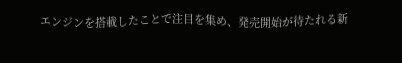エンジンを搭載したことで注目を集め、発売開始が待たれる新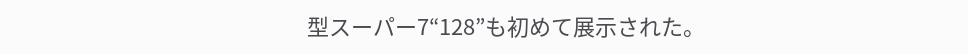型スーパー7“128”も初めて展示された。